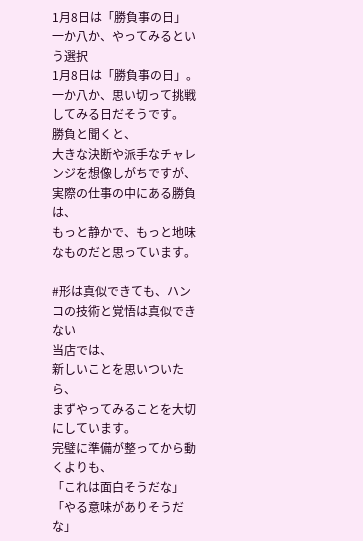1月8日は「勝負事の日」
一か八か、やってみるという選択
1月8日は「勝負事の日」。
一か八か、思い切って挑戦してみる日だそうです。
勝負と聞くと、
大きな決断や派手なチャレンジを想像しがちですが、
実際の仕事の中にある勝負は、
もっと静かで、もっと地味なものだと思っています。

#形は真似できても、ハンコの技術と覚悟は真似できない
当店では、
新しいことを思いついたら、
まずやってみることを大切にしています。
完璧に準備が整ってから動くよりも、
「これは面白そうだな」
「やる意味がありそうだな」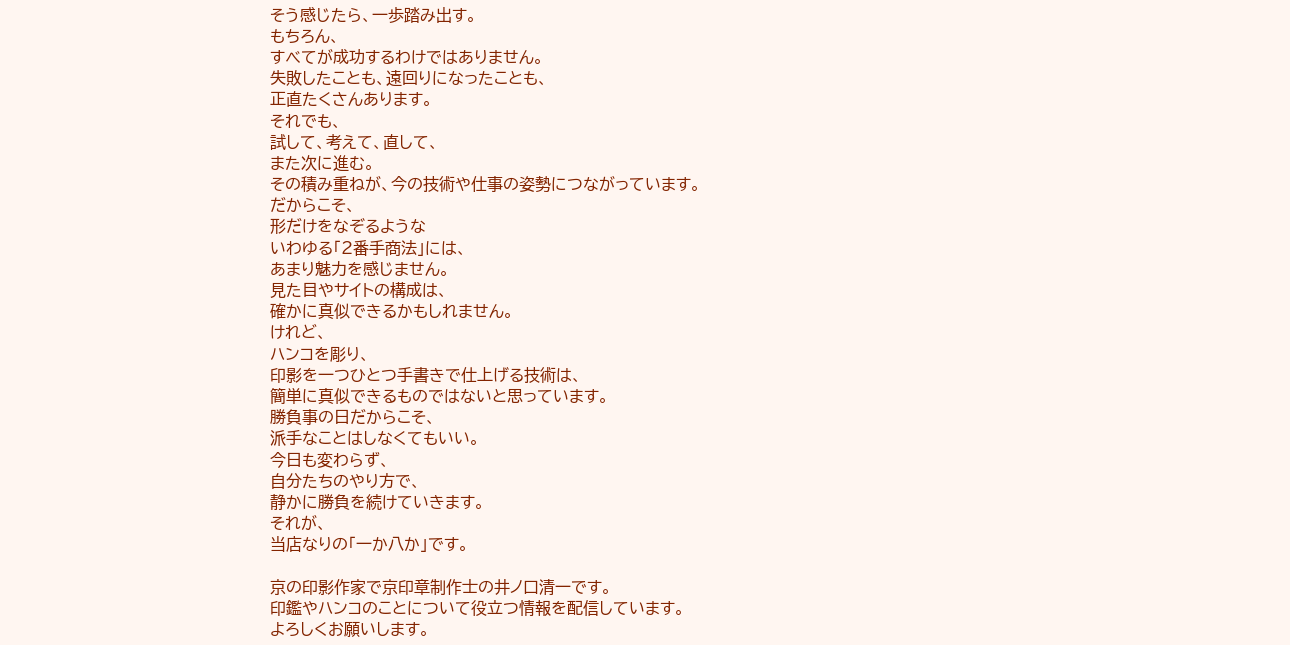そう感じたら、一歩踏み出す。
もちろん、
すべてが成功するわけではありません。
失敗したことも、遠回りになったことも、
正直たくさんあります。
それでも、
試して、考えて、直して、
また次に進む。
その積み重ねが、今の技術や仕事の姿勢につながっています。
だからこそ、
形だけをなぞるような
いわゆる「2番手商法」には、
あまり魅力を感じません。
見た目やサイトの構成は、
確かに真似できるかもしれません。
けれど、
ハンコを彫り、
印影を一つひとつ手書きで仕上げる技術は、
簡単に真似できるものではないと思っています。
勝負事の日だからこそ、
派手なことはしなくてもいい。
今日も変わらず、
自分たちのやり方で、
静かに勝負を続けていきます。
それが、
当店なりの「一か八か」です。

京の印影作家で京印章制作士の井ノ口清一です。
印鑑やハンコのことについて役立つ情報を配信しています。
よろしくお願いします。